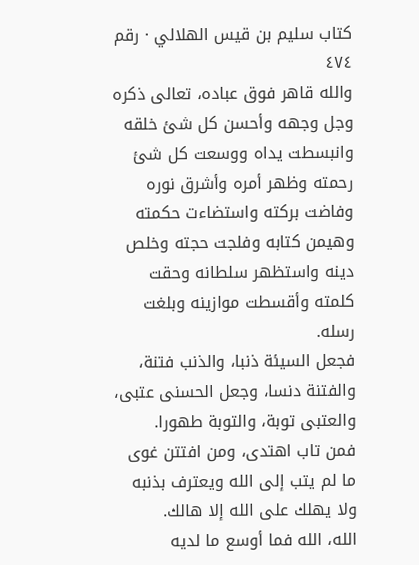كتاب سليم بن قيس الهلالي · رقم ٤٧٤
والله قاهر فوق عباده، تعالى ذكره وجل وجهه وأحسن كل شئ خلقه وانبسطت يداه ووسعت كل شئ رحمته وظهر أمره وأشرق نوره وفاضت بركته واستضاءت حكمته وهيمن كتابه وفلجت حجته وخلص دينه واستظهر سلطانه وحقت كلمته وأقسطت موازينه وبلغت رسله.
فجعل السيئة ذنبا، والذنب فتنة، والفتنة دنسا، وجعل الحسنى عتبى، والعتبى توبة، والتوبة طهورا.
فمن تاب اهتدى، ومن افتتن غوى ما لم يتب إلى الله ويعترف بذنبه ولا يهلك على الله إلا هالك.
الله، الله فما أوسع ما لديه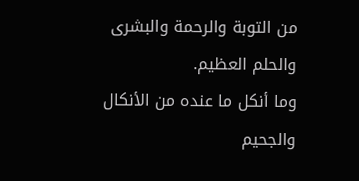من التوبة والرحمة والبشرى والحلم العظيم.
وما أنكل ما عنده من الأنكال والجحيم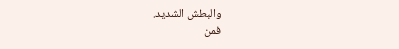والبطش الشديد.
فمن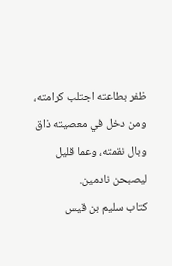ظفر بطاعته اجتلب كرامته، ومن دخل في معصيته ذاق وبال نقمته، وعما قليل ليصبحن نادمين.
كتاب سليم بن قيس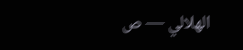الهلالي — ص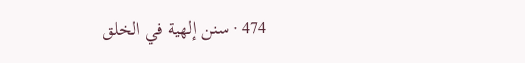474 · سنن إلهية في الخلق